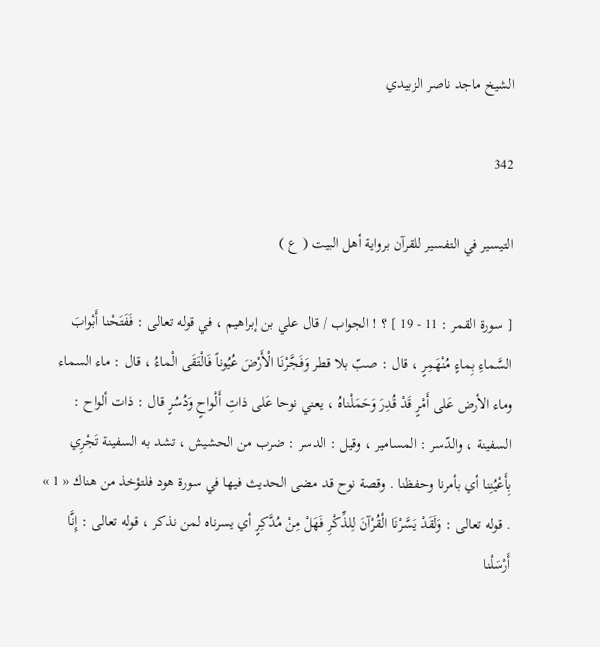الشيخ ماجد ناصر الزبيدي

342

التيسير في التفسير للقرآن برواية أهل البيت ( ع )

[ سورة القمر : 11 - 19 ] ؟ ! الجواب / قال علي بن إبراهيم ، في قوله تعالى : فَفَتَحْنا أَبْوابَ السَّماءِ بِماءٍ مُنْهَمِرٍ ، قال : صبّ بلا قطر وَفَجَّرْنَا الْأَرْضَ عُيُوناً فَالْتَقَى الْماءُ ، قال : ماء السماء وماء الأرض عَلى أَمْرٍ قَدْ قُدِرَ وَحَمَلْناهُ ، يعني نوحا عَلى ذاتِ أَلْواحٍ وَدُسُرٍ قال : ذات ألواح : السفينة ، والدّسر : المسامير ، وقيل : الدسر : ضرب من الحشيش ، تشد به السفينة تَجْرِي بِأَعْيُنِنا أي بأمرنا وحفظنا . وقصة نوح قد مضى الحديث فيها في سورة هود فلتؤخذ من هناك « 1 » . قوله تعالى : وَلَقَدْ يَسَّرْنَا الْقُرْآنَ لِلذِّكْرِ فَهَلْ مِنْ مُدَّكِرٍ أي يسرناه لمن نذكر ، قوله تعالى : إِنَّا أَرْسَلْنا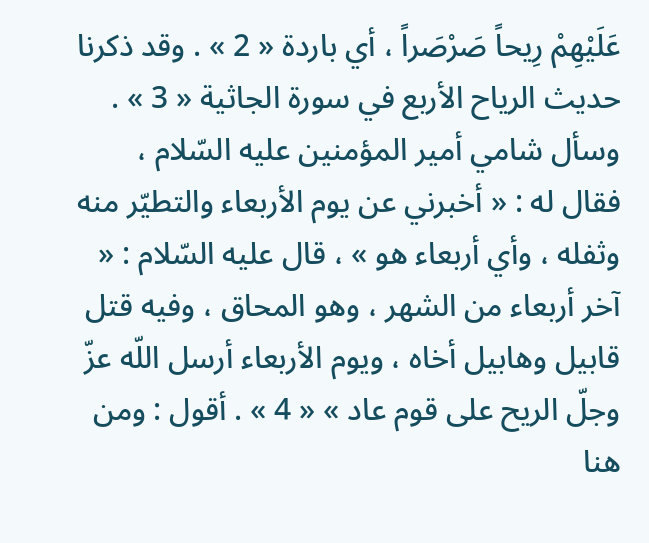عَلَيْهِمْ رِيحاً صَرْصَراً ، أي باردة « 2 » . وقد ذكرنا حديث الرياح الأربع في سورة الجاثية « 3 » . وسأل شامي أمير المؤمنين عليه السّلام ، فقال له : « أخبرني عن يوم الأربعاء والتطيّر منه وثفله ، وأي أربعاء هو » ، قال عليه السّلام : « آخر أربعاء من الشهر ، وهو المحاق ، وفيه قتل قابيل وهابيل أخاه ، ويوم الأربعاء أرسل اللّه عزّ وجلّ الريح على قوم عاد » « 4 » . أقول : ومن هنا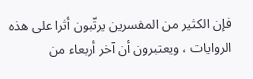فإن الكثير من المفسرين يرتّبون أثرا على هذه الروايات ، ويعتبرون أن آخر أربعاء من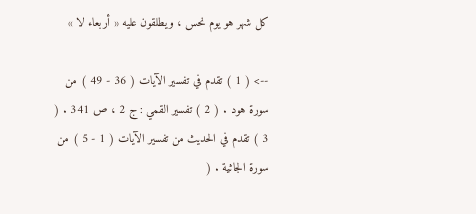كل شهر هو يوم نحس ، ويطلقون عليه « أربعاء لا »

--> ( 1 ) تقدم في تفسير الآيات ( 36 - 49 ) من سورة هود . ( 2 ) تفسير القمي : ج 2 ، ص 341 . ( 3 ) تقدم في الحديث من تفسير الآيات ( 1 - 5 ) من سورة الجاثية . (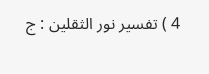4 ) تفسير نور الثقلين : ج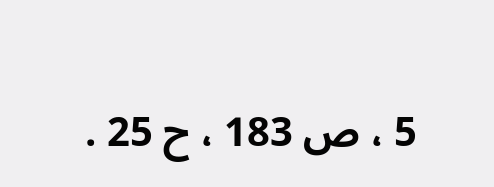5 ، ص 183 ، ح 25 .